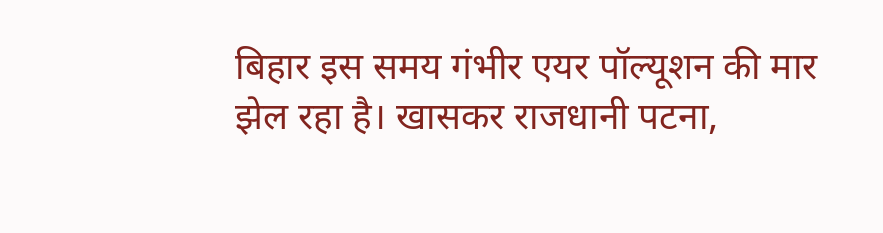बिहार इस समय गंभीर एयर पॉल्यूशन की मार झेल रहा है। खासकर राजधानी पटना,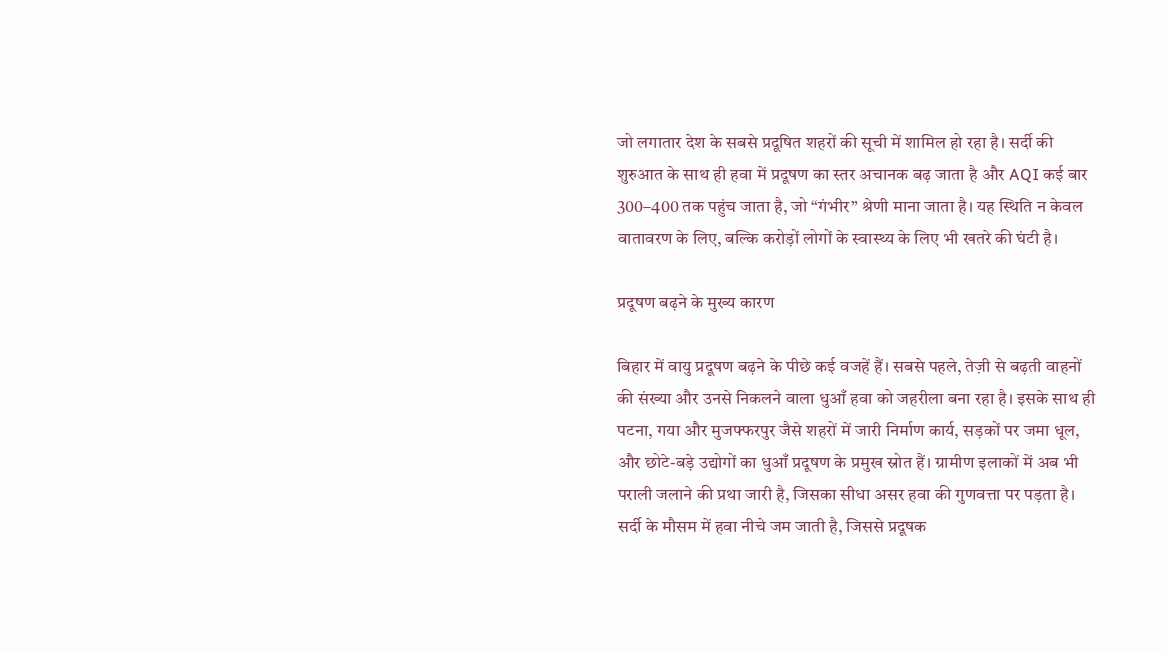जो लगातार देश के सबसे प्रदूषित शहरों की सूची में शामिल हो रहा है। सर्दी की शुरुआत के साथ ही हवा में प्रदूषण का स्तर अचानक बढ़ जाता है और AQI कई बार 300–400 तक पहुंच जाता है, जो “गंभीर” श्रेणी माना जाता है। यह स्थिति न केवल वातावरण के लिए, बल्कि करोड़ों लोगों के स्वास्थ्य के लिए भी खतरे की घंटी है।

प्रदूषण बढ़ने के मुख्य कारण

बिहार में वायु प्रदूषण बढ़ने के पीछे कई वजहें हैं। सबसे पहले, तेज़ी से बढ़ती वाहनों की संख्या और उनसे निकलने वाला धुआँ हवा को जहरीला बना रहा है। इसके साथ ही पटना, गया और मुजफ्फरपुर जैसे शहरों में जारी निर्माण कार्य, सड़कों पर जमा धूल, और छोटे-बड़े उद्योगों का धुआँ प्रदूषण के प्रमुख स्रोत हैं। ग्रामीण इलाकों में अब भी पराली जलाने की प्रथा जारी है, जिसका सीधा असर हवा की गुणवत्ता पर पड़ता है। सर्दी के मौसम में हवा नीचे जम जाती है, जिससे प्रदूषक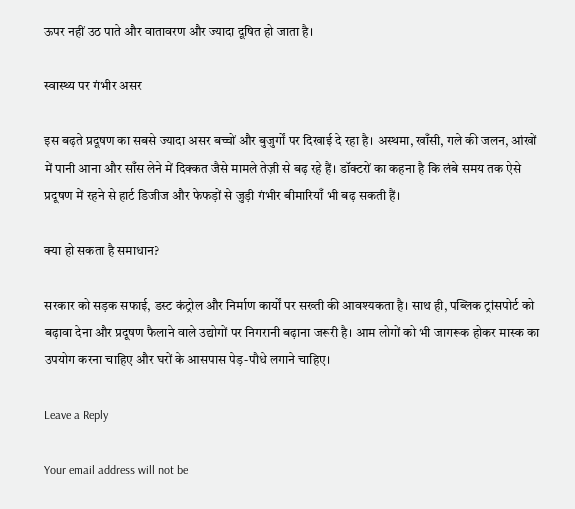ऊपर नहीं उठ पाते और वातावरण और ज्यादा दूषित हो जाता है।

स्वास्थ्य पर गंभीर असर

इस बढ़ते प्रदूषण का सबसे ज्यादा असर बच्चों और बुजुर्गों पर दिखाई दे रहा है। अस्थमा, खाँसी, गले की जलन, आंखों में पानी आना और साँस लेने में दिक्कत जैसे मामले तेज़ी से बढ़ रहे हैं। डॉक्टरों का कहना है कि लंबे समय तक ऐसे प्रदूषण में रहने से हार्ट डिजीज और फेफड़ों से जुड़ी गंभीर बीमारियाँ भी बढ़ सकती हैं।

क्या हो सकता है समाधान?

सरकार को सड़क सफाई, डस्ट कंट्रोल और निर्माण कार्यों पर सख्ती की आवश्यकता है। साथ ही, पब्लिक ट्रांसपोर्ट को बढ़ावा देना और प्रदूषण फैलाने वाले उद्योगों पर निगरानी बढ़ाना जरूरी है। आम लोगों को भी जागरूक होकर मास्क का उपयोग करना चाहिए और घरों के आसपास पेड़-पौधे लगाने चाहिए।

Leave a Reply

Your email address will not be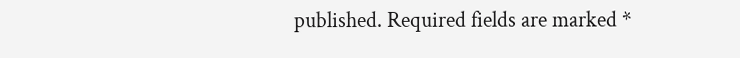published. Required fields are marked *